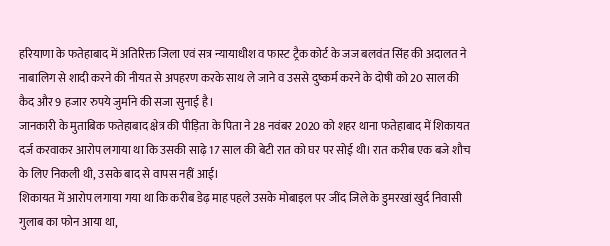हरियाणा के फतेहाबाद में अतिरिक्त जिला एवं सत्र न्यायाधीश व फास्ट ट्रैक कोर्ट के जज बलवंत सिंह की अदालत ने नाबालिग से शादी करने की नीयत से अपहरण करके साथ ले जाने व उससे दुष्कर्म करने के दोषी को 20 साल की कैद और 9 हजार रुपये जुर्माने की सजा सुनाई है।
जानकारी के मुताबिक फतेहाबाद क्षेत्र की पीड़िता के पिता ने 28 नवंबर 2020 को शहर थाना फतेहाबाद में शिकायत दर्ज करवाकर आरोप लगाया था कि उसकी साढ़े 17 साल की बेटी रात को घर पर सोई थी। रात करीब एक बजे शौच के लिए निकली थी, उसके बाद से वापस नहीं आई।
शिकायत में आरोप लगाया गया था कि करीब डेढ़ माह पहले उसके मोबाइल पर जींद जिले के डुमरखां खुर्द निवासी गुलाब का फोन आया था,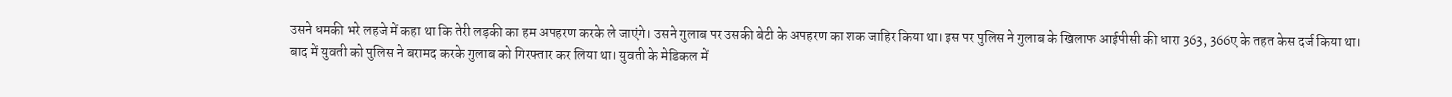उसने धमकी भरे लहजे में कहा था कि तेरी लड़की का हम अपहरण करके ले जाएंगे। उसने गुलाब पर उसकी बेटी के अपहरण का शक जाहिर किया था। इस पर पुलिस ने गुलाब के खिलाफ आईपीसी की धारा 363, 366ए के तहत केस दर्ज किया था।
बाद में युवती को पुलिस ने बरामद करके गुलाब को गिरफ्तार कर लिया था। युवती के मेडिकल में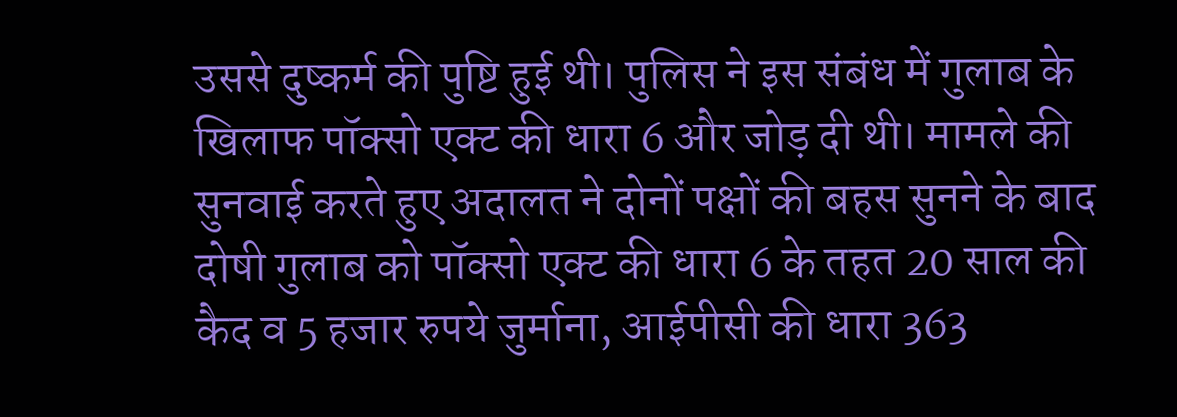उससे दुष्कर्म की पुष्टि हुई थी। पुलिस ने इस संबंध में गुलाब के खिलाफ पॉक्सो एक्ट की धारा 6 और जोड़ दी थी। मामले की सुनवाई करते हुए अदालत ने दोनों पक्षों की बहस सुनने के बाद दोषी गुलाब को पॉक्सो एक्ट की धारा 6 के तहत 20 साल की कैद व 5 हजार रुपये जुर्माना, आईपीसी की धारा 363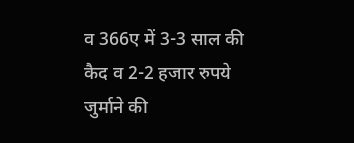व 366ए में 3-3 साल की कैद व 2-2 हजार रुपये जुर्माने की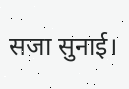सजा सुनाई।